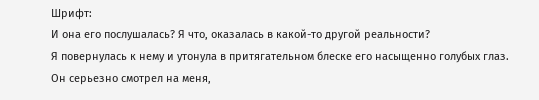Шрифт:
И она его послушалась? Я что, оказалась в какой-то другой реальности?
Я повернулась к нему и утонула в притягательном блеске его насыщенно голубых глаз. Он серьезно смотрел на меня,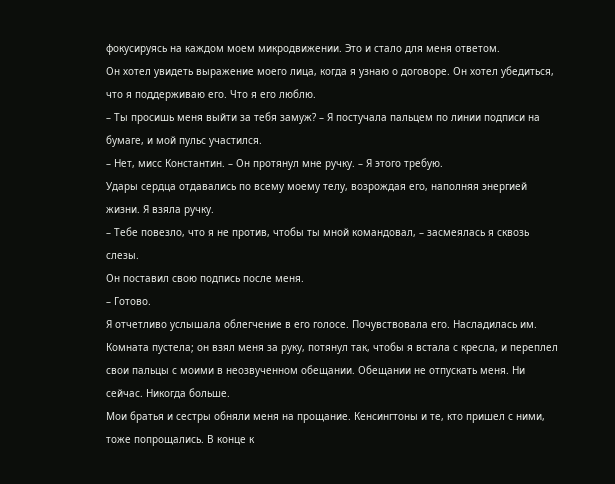фокусируясь на каждом моем микродвижении. Это и стало для меня ответом.
Он хотел увидеть выражение моего лица, когда я узнаю о договоре. Он хотел убедиться, что я поддерживаю его. Что я его люблю.
– Ты просишь меня выйти за тебя замуж? – Я постучала пальцем по линии подписи на бумаге, и мой пульс участился.
– Нет, мисс Константин. – Он протянул мне ручку. – Я этого требую.
Удары сердца отдавались по всему моему телу, возрождая его, наполняя энергией жизни. Я взяла ручку.
– Тебе повезло, что я не против, чтобы ты мной командовал, – засмеялась я сквозь слезы.
Он поставил свою подпись после меня.
– Готово.
Я отчетливо услышала облегчение в его голосе. Почувствовала его. Насладилась им.
Комната пустела; он взял меня за руку, потянул так, чтобы я встала с кресла, и переплел свои пальцы с моими в неозвученном обещании. Обещании не отпускать меня. Ни сейчас. Никогда больше.
Мои братья и сестры обняли меня на прощание. Кенсингтоны и те, кто пришел с ними, тоже попрощались. В конце к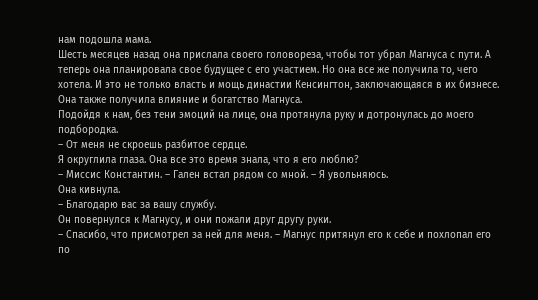нам подошла мама.
Шесть месяцев назад она прислала своего головореза, чтобы тот убрал Магнуса с пути. А теперь она планировала свое будущее с его участием. Но она все же получила то, чего хотела. И это не только власть и мощь династии Кенсингтон, заключающаяся в их бизнесе. Она также получила влияние и богатство Магнуса.
Подойдя к нам, без тени эмоций на лице, она протянула руку и дотронулась до моего подбородка.
– От меня не скроешь разбитое сердце.
Я округлила глаза. Она все это время знала, что я его люблю?
– Миссис Константин. – Гален встал рядом со мной. – Я увольняюсь.
Она кивнула.
– Благодарю вас за вашу службу.
Он повернулся к Магнусу, и они пожали друг другу руки.
– Спасибо, что присмотрел за ней для меня. – Магнус притянул его к себе и похлопал его по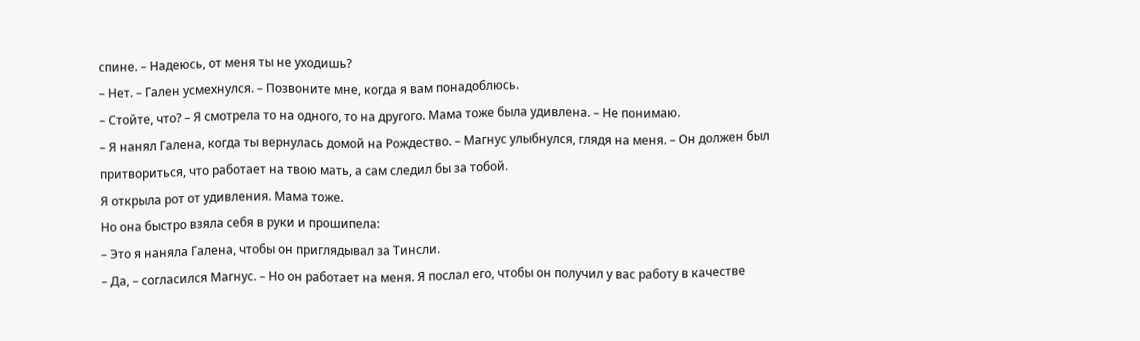спине. – Надеюсь, от меня ты не уходишь?
– Нет. – Гален усмехнулся. – Позвоните мне, когда я вам понадоблюсь.
– Стойте, что? – Я смотрела то на одного, то на другого. Мама тоже была удивлена. – Не понимаю.
– Я нанял Галена, когда ты вернулась домой на Рождество. – Магнус улыбнулся, глядя на меня. – Он должен был притвориться, что работает на твою мать, а сам следил бы за тобой.
Я открыла рот от удивления. Мама тоже.
Но она быстро взяла себя в руки и прошипела:
– Это я наняла Галена, чтобы он приглядывал за Тинсли.
– Да, – согласился Магнус. – Но он работает на меня. Я послал его, чтобы он получил у вас работу в качестве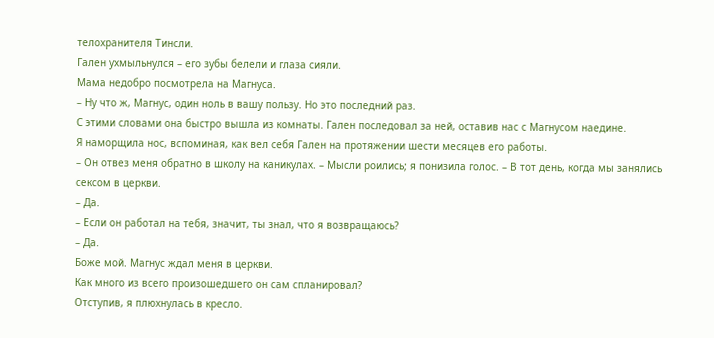телохранителя Тинсли.
Гален ухмыльнулся – его зубы белели и глаза сияли.
Мама недобро посмотрела на Магнуса.
– Ну что ж, Магнус, один ноль в вашу пользу. Но это последний раз.
С этими словами она быстро вышла из комнаты. Гален последовал за ней, оставив нас с Магнусом наедине.
Я наморщила нос, вспоминая, как вел себя Гален на протяжении шести месяцев его работы.
– Он отвез меня обратно в школу на каникулах. – Мысли роились; я понизила голос. – В тот день, когда мы занялись сексом в церкви.
– Да.
– Если он работал на тебя, значит, ты знал, что я возвращаюсь?
– Да.
Боже мой. Магнус ждал меня в церкви.
Как много из всего произошедшего он сам спланировал?
Отступив, я плюхнулась в кресло.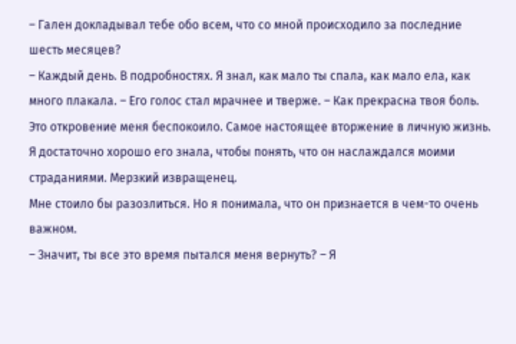– Гален докладывал тебе обо всем, что со мной происходило за последние шесть месяцев?
– Каждый день. В подробностях. Я знал, как мало ты спала, как мало ела, как много плакала. – Его голос стал мрачнее и тверже. – Как прекрасна твоя боль.
Это откровение меня беспокоило. Самое настоящее вторжение в личную жизнь. Я достаточно хорошо его знала, чтобы понять, что он наслаждался моими страданиями. Мерзкий извращенец.
Мне стоило бы разозлиться. Но я понимала, что он признается в чем-то очень важном.
– Значит, ты все это время пытался меня вернуть? – Я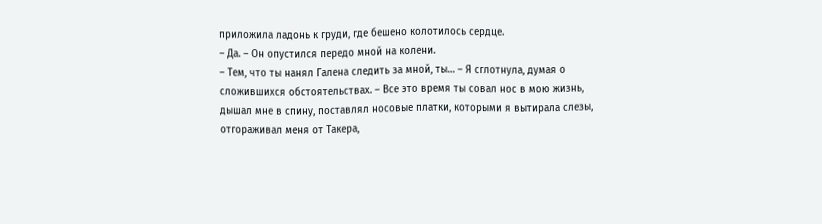приложила ладонь к груди, где бешено колотилось сердце.
– Да. – Он опустился передо мной на колени.
– Тем, что ты нанял Галена следить за мной, ты… – Я сглотнула, думая о сложившихся обстоятельствах. – Все это время ты совал нос в мою жизнь, дышал мне в спину, поставлял носовые платки, которыми я вытирала слезы, отгораживал меня от Такера,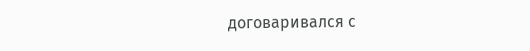договаривался с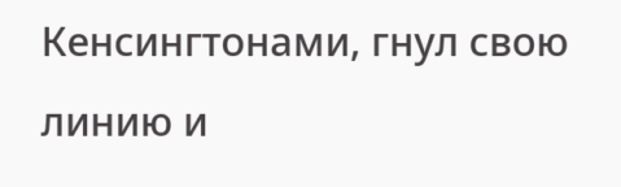Кенсингтонами, гнул свою линию и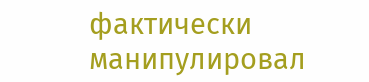фактически манипулировал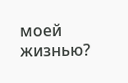моей жизнью?